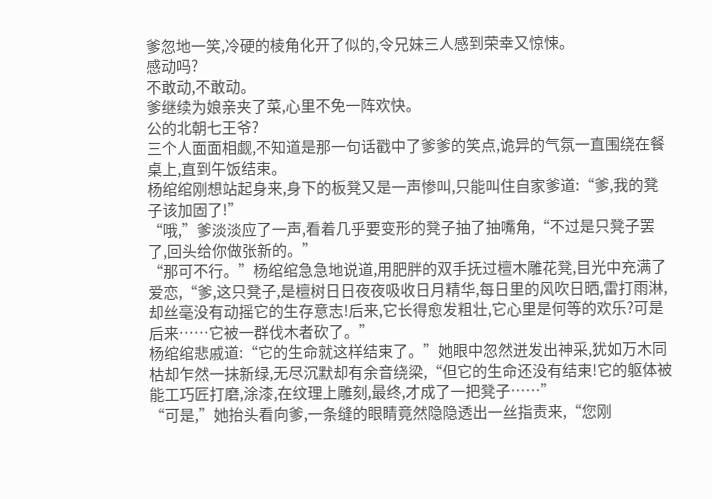爹忽地一笑,冷硬的棱角化开了似的,令兄妹三人感到荣幸又惊悚。
感动吗?
不敢动,不敢动。
爹继续为娘亲夹了菜,心里不免一阵欢快。
公的北朝七王爷?
三个人面面相觑,不知道是那一句话戳中了爹爹的笑点,诡异的气氛一直围绕在餐桌上,直到午饭结束。
杨绾绾刚想站起身来,身下的板凳又是一声惨叫,只能叫住自家爹道:“爹,我的凳子该加固了!”
“哦,”爹淡淡应了一声,看着几乎要变形的凳子抽了抽嘴角,“不过是只凳子罢了,回头给你做张新的。”
“那可不行。”杨绾绾急急地说道,用肥胖的双手抚过檀木雕花凳,目光中充满了爱恋,“爹,这只凳子,是檀树日日夜夜吸收日月精华,每日里的风吹日晒,雷打雨淋,却丝毫没有动摇它的生存意志!后来,它长得愈发粗壮,它心里是何等的欢乐?可是后来……它被一群伐木者砍了。”
杨绾绾悲戚道:“它的生命就这样结束了。”她眼中忽然迸发出神采,犹如万木同枯却乍然一抹新绿,无尽沉默却有余音绕梁,“但它的生命还没有结束!它的躯体被能工巧匠打磨,涂漆,在纹理上雕刻,最终,才成了一把凳子……”
“可是,”她抬头看向爹,一条缝的眼睛竟然隐隐透出一丝指责来,“您刚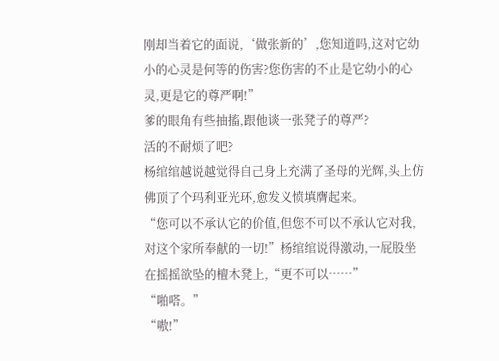刚却当着它的面说,‘做张新的’,您知道吗,这对它幼小的心灵是何等的伤害?您伤害的不止是它幼小的心灵,更是它的尊严啊!”
爹的眼角有些抽搐,跟他谈一张凳子的尊严?
活的不耐烦了吧?
杨绾绾越说越觉得自己身上充满了圣母的光辉,头上仿佛顶了个玛利亚光环,愈发义愤填膺起来。
“您可以不承认它的价值,但您不可以不承认它对我,对这个家所奉献的一切!”杨绾绾说得激动,一屁股坐在摇摇欲坠的檀木凳上,“更不可以……”
“啪嗒。”
“嗷!”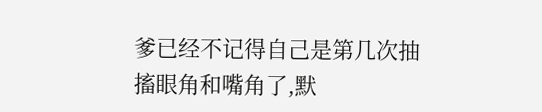爹已经不记得自己是第几次抽搐眼角和嘴角了,默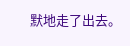默地走了出去。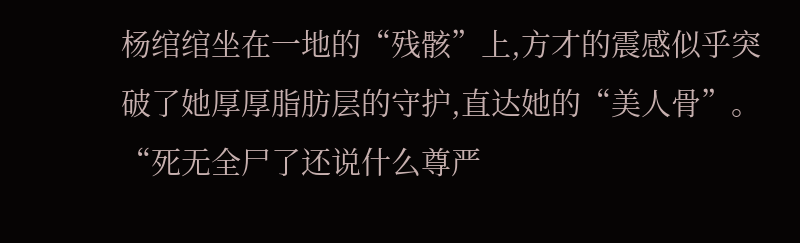杨绾绾坐在一地的“残骸”上,方才的震感似乎突破了她厚厚脂肪层的守护,直达她的“美人骨”。
“死无全尸了还说什么尊严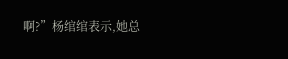啊?”杨绾绾表示,她总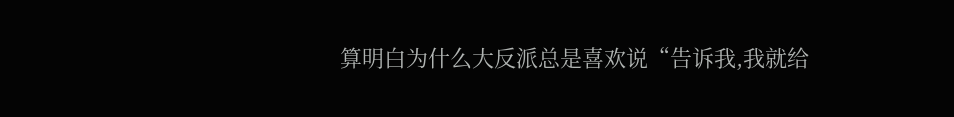算明白为什么大反派总是喜欢说“告诉我,我就给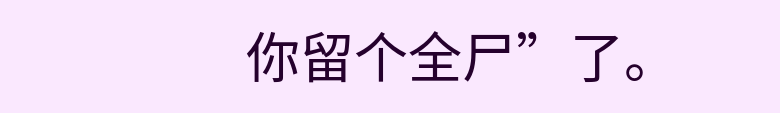你留个全尸”了。